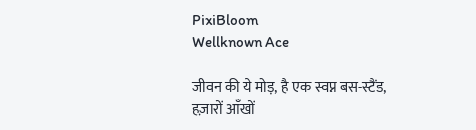PixiBloom
Wellknown Ace

जीवन की ये मोड़, है एक स्वप्न बस-स्टैंड,
हज़ारों आँखों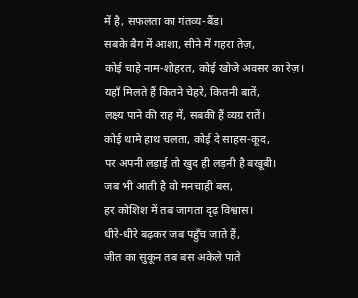में है, सफलता का गंतव्य-बैंड।
सबके बैग में आशा, सीने में गहरा तेज़,
कोई चाहे नाम-शोहरत, कोई खोजे अवसर का रेज़।
यहाँ मिलते हैं कितने चेहरे, कितनी बातें,
लक्ष्य पाने की राह में, सबकी हैं व्यग्र रातें।
कोई थामे हाथ चलता, कोई दे साहस-कूद,
पर अपनी लड़ाई तो खुद ही लड़नी है बखूबी।
जब भी आती है वो मनचाही बस,
हर कोशिश में तब जागता दृढ़ विश्वास।
धीरे-धीरे बढ़कर जब पहुँच जाते हैं,
जीत का सुकून तब बस अकेले पाते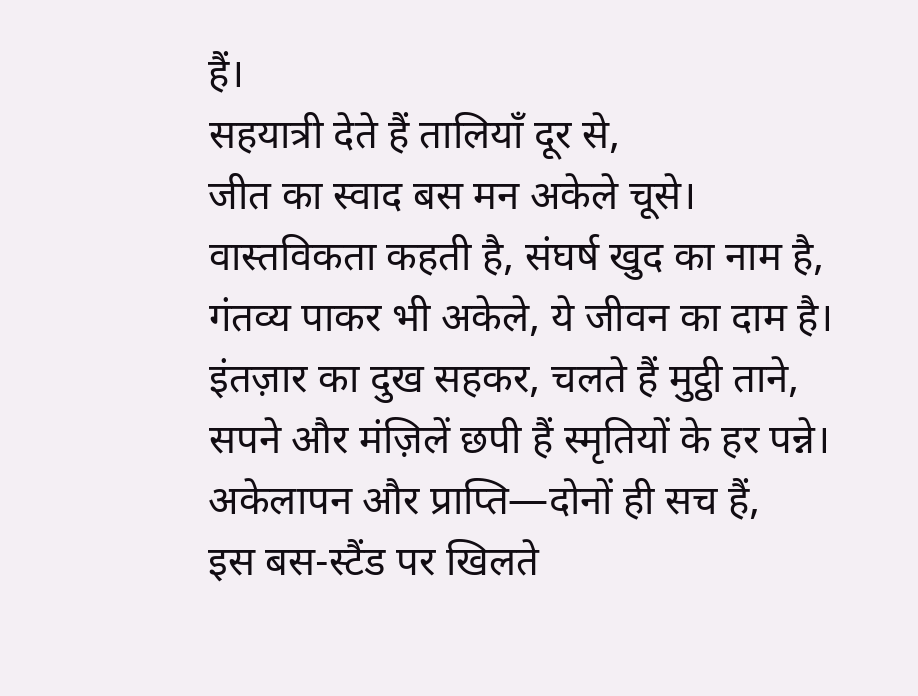हैं।
सहयात्री देते हैं तालियाँ दूर से,
जीत का स्वाद बस मन अकेले चूसे।
वास्तविकता कहती है, संघर्ष खुद का नाम है,
गंतव्य पाकर भी अकेले, ये जीवन का दाम है।
इंतज़ार का दुख सहकर, चलते हैं मुट्ठी ताने,
सपने और मंज़िलें छपी हैं स्मृतियों के हर पन्ने।
अकेलापन और प्राप्ति—दोनों ही सच हैं,
इस बस-स्टैंड पर खिलते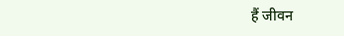हैं जीवन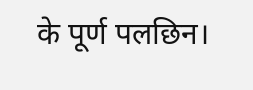के पूर्ण पलछिन।